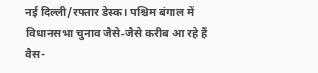नई दिल्ली/रफ्तार डेस्क। पश्चिम बंगाल में विधानसभा चुनाव जैसे‑जैसे करीब आ रहे हैं वैस-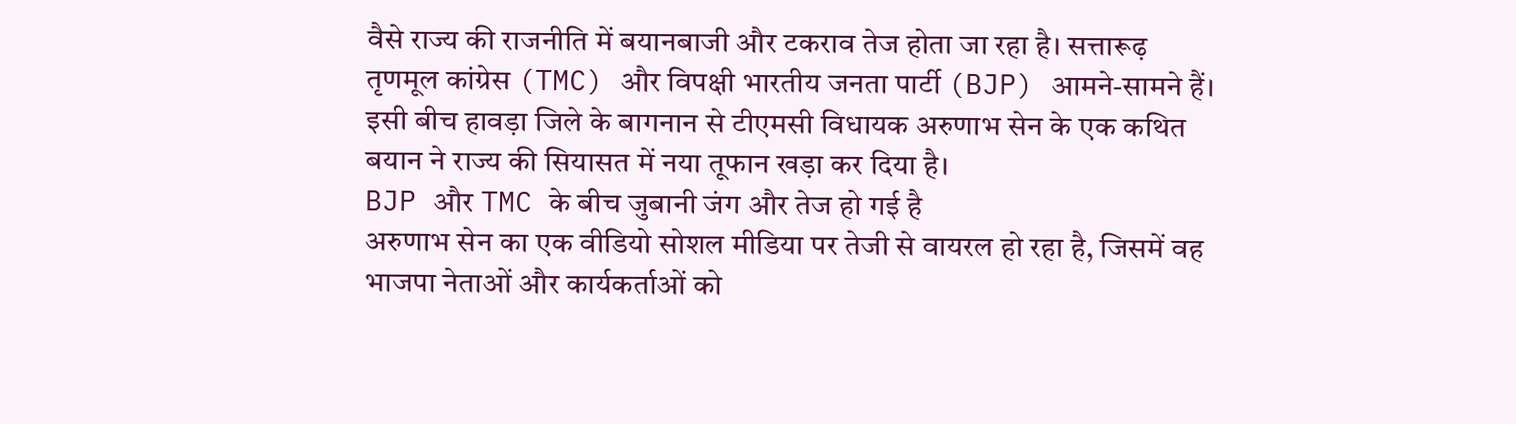वैसे राज्य की राजनीति में बयानबाजी और टकराव तेज होता जा रहा है। सत्तारूढ़ तृणमूल कांग्रेस (TMC) और विपक्षी भारतीय जनता पार्टी (BJP) आमने‑सामने हैं। इसी बीच हावड़ा जिले के बागनान से टीएमसी विधायक अरुणाभ सेन के एक कथित बयान ने राज्य की सियासत में नया तूफान खड़ा कर दिया है।
BJP और TMC के बीच जुबानी जंग और तेज हो गई है
अरुणाभ सेन का एक वीडियो सोशल मीडिया पर तेजी से वायरल हो रहा है, जिसमें वह भाजपा नेताओं और कार्यकर्ताओं को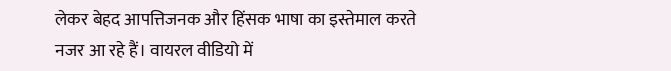लेकर बेहद आपत्तिजनक और हिंसक भाषा का इस्तेमाल करते नजर आ रहे हैं। वायरल वीडियो में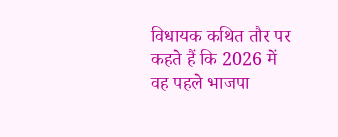विधायक कथित तौर पर कहते हैं कि 2026 में वह पहले भाजपा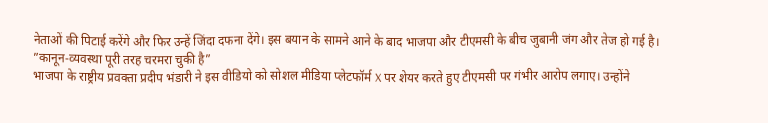नेताओं की पिटाई करेंगे और फिर उन्हें जिंदा दफना देंगे। इस बयान के सामने आने के बाद भाजपा और टीएमसी के बीच जुबानी जंग और तेज हो गई है।
”कानून‑व्यवस्था पूरी तरह चरमरा चुकी है”
भाजपा के राष्ट्रीय प्रवक्ता प्रदीप भंडारी ने इस वीडियो को सोशल मीडिया प्लेटफॉर्म X पर शेयर करते हुए टीएमसी पर गंभीर आरोप लगाए। उन्होंने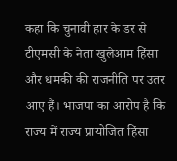कहा कि चुनावी हार के डर से टीएमसी के नेता खुलेआम हिंसा और धमकी की राजनीति पर उतर आए हैं। भाजपा का आरोप है कि राज्य में राज्य प्रायोजित हिंसा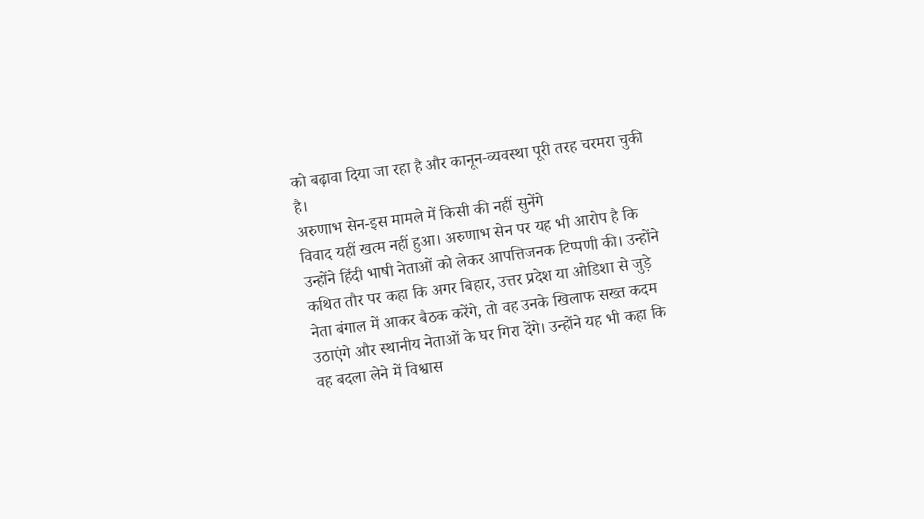को बढ़ावा दिया जा रहा है और कानून‑व्यवस्था पूरी तरह चरमरा चुकी है।
अरुणाभ सेन-इस मामले में किसी की नहीं सुनेंगे
विवाद यहीं खत्म नहीं हुआ। अरुणाभ सेन पर यह भी आरोप है कि उन्होंने हिंदी भाषी नेताओं को लेकर आपत्तिजनक टिप्पणी की। उन्होंने कथित तौर पर कहा कि अगर बिहार, उत्तर प्रदेश या ओडिशा से जुड़े नेता बंगाल में आकर बैठक करेंगे, तो वह उनके खिलाफ सख्त कदम उठाएंगे और स्थानीय नेताओं के घर गिरा देंगे। उन्होंने यह भी कहा कि वह बदला लेने में विश्वास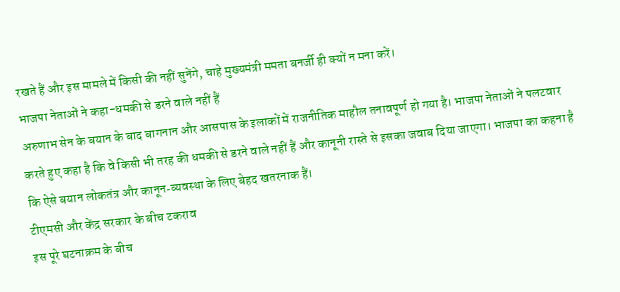रखते हैं और इस मामले में किसी की नहीं सुनेंगे, चाहे मुख्यमंत्री ममता बनर्जी ही क्यों न मना करें।
भाजपा नेताओं ने कहा-धमकी से डरने वाले नहीं हैं
अरुणाभ सेन के बयान के बाद बागनान और आसपास के इलाकों में राजनीतिक माहौल तनावपूर्ण हो गया है। भाजपा नेताओं ने पलटवार करते हुए कहा है कि वे किसी भी तरह की धमकी से डरने वाले नहीं हैं और कानूनी रास्ते से इसका जवाब दिया जाएगा। भाजपा का कहना है कि ऐसे बयान लोकतंत्र और कानून‑व्यवस्था के लिए बेहद खतरनाक हैं।
टीएमसी और केंद्र सरकार के बीच टकराव
इस पूरे घटनाक्रम के बीच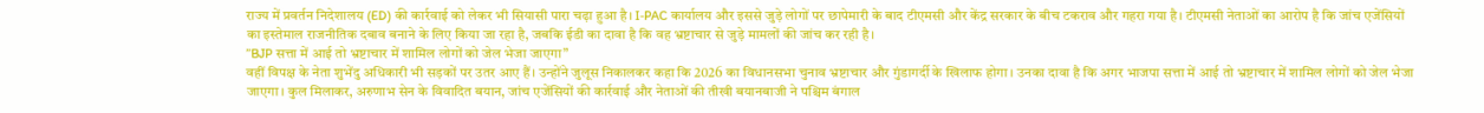राज्य में प्रवर्तन निदेशालय (ED) की कार्रवाई को लेकर भी सियासी पारा चढ़ा हुआ है। I‑PAC कार्यालय और इससे जुड़े लोगों पर छापेमारी के बाद टीएमसी और केंद्र सरकार के बीच टकराव और गहरा गया है। टीएमसी नेताओं का आरोप है कि जांच एजेंसियों का इस्तेमाल राजनीतिक दबाव बनाने के लिए किया जा रहा है, जबकि ईडी का दावा है कि वह भ्रष्टाचार से जुड़े मामलों की जांच कर रही है।
”BJP सत्ता में आई तो भ्रष्टाचार में शामिल लोगों को जेल भेजा जाएगा”
वहीं विपक्ष के नेता शुभेंदु अधिकारी भी सड़कों पर उतर आए हैं। उन्होंने जुलूस निकालकर कहा कि 2026 का विधानसभा चुनाव भ्रष्टाचार और गुंडागर्दी के खिलाफ होगा। उनका दावा है कि अगर भाजपा सत्ता में आई तो भ्रष्टाचार में शामिल लोगों को जेल भेजा जाएगा। कुल मिलाकर, अरुणाभ सेन के विवादित बयान, जांच एजेंसियों की कार्रवाई और नेताओं की तीखी बयानबाजी ने पश्चिम बंगाल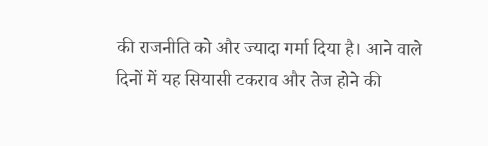की राजनीति को और ज्यादा गर्मा दिया है। आने वाले दिनों में यह सियासी टकराव और तेज होने की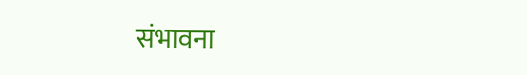संभावना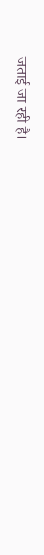जताई जा रही है।